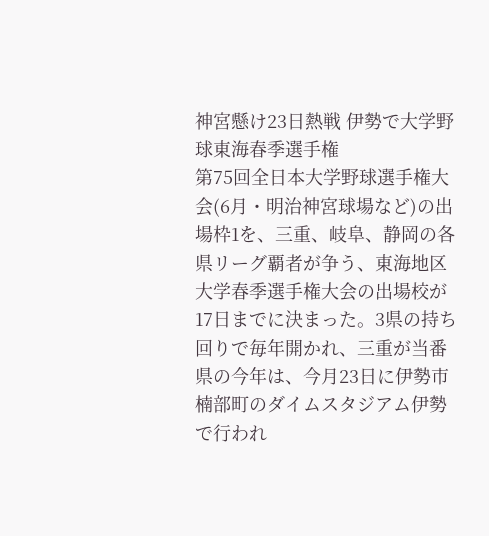神宮懸け23日熱戦 伊勢で大学野球東海春季選手権
第75回全日本大学野球選手権大会(6月・明治神宮球場など)の出場枠1を、三重、岐阜、静岡の各県リーグ覇者が争う、東海地区大学春季選手権大会の出場校が17日までに決まった。3県の持ち回りで毎年開かれ、三重が当番県の今年は、今月23日に伊勢市楠部町のダイムスタジアム伊勢で行われ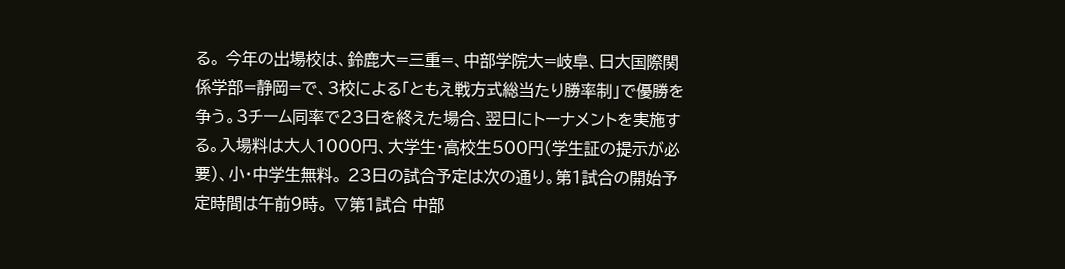る。 今年の出場校は、鈴鹿大=三重=、中部学院大=岐阜、日大国際関係学部=静岡=で、3校による「ともえ戦方式総当たり勝率制」で優勝を争う。3チーム同率で23日を終えた場合、翌日にトーナメントを実施する。入場料は大人1000円、大学生・高校生500円(学生証の提示が必要)、小・中学生無料。 23日の試合予定は次の通り。第1試合の開始予定時間は午前9時。 ▽第1試合 中部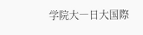学院大―日大国際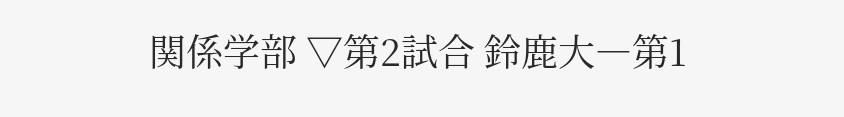関係学部 ▽第2試合 鈴鹿大―第1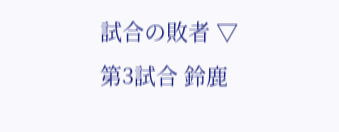試合の敗者 ▽第3試合 鈴鹿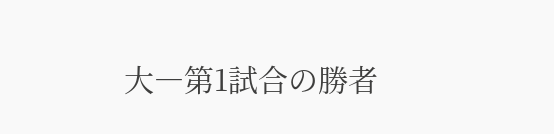大―第1試合の勝者